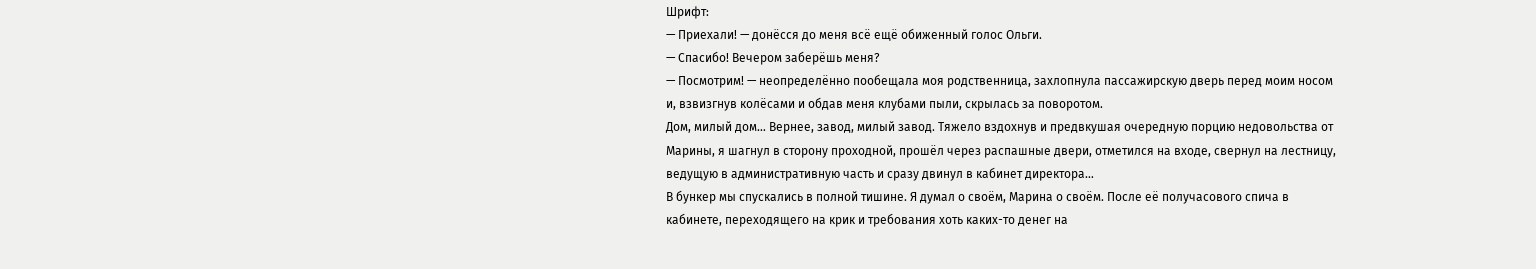Шрифт:
— Приехали! — донёсся до меня всё ещё обиженный голос Ольги.
— Спасибо! Вечером заберёшь меня?
— Посмотрим! — неопределённо пообещала моя родственница, захлопнула пассажирскую дверь перед моим носом и, взвизгнув колёсами и обдав меня клубами пыли, скрылась за поворотом.
Дом, милый дом… Вернее, завод, милый завод. Тяжело вздохнув и предвкушая очередную порцию недовольства от Марины, я шагнул в сторону проходной, прошёл через распашные двери, отметился на входе, свернул на лестницу, ведущую в административную часть и сразу двинул в кабинет директора…
В бункер мы спускались в полной тишине. Я думал о своём, Марина о своём. После её получасового спича в кабинете, переходящего на крик и требования хоть каких-то денег на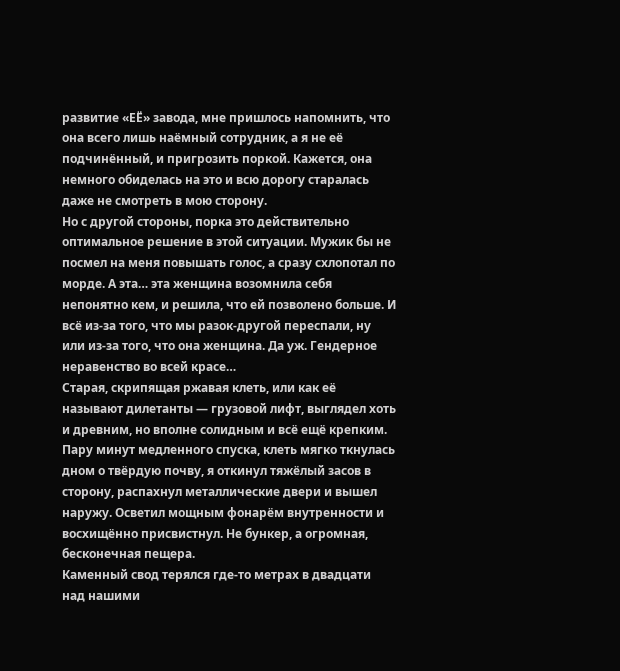развитие «ЕЁ» завода, мне пришлось напомнить, что она всего лишь наёмный сотрудник, а я не её подчинённый, и пригрозить поркой. Кажется, она немного обиделась на это и всю дорогу старалась даже не смотреть в мою сторону.
Но с другой стороны, порка это действительно оптимальное решение в этой ситуации. Мужик бы не посмел на меня повышать голос, а сразу схлопотал по морде. А эта… эта женщина возомнила себя непонятно кем, и решила, что ей позволено больше. И всё из-за того, что мы разок-другой переспали, ну или из-за того, что она женщина. Да уж. Гендерное неравенство во всей красе…
Старая, скрипящая ржавая клеть, или как её называют дилетанты — грузовой лифт, выглядел хоть и древним, но вполне солидным и всё ещё крепким. Пару минут медленного спуска, клеть мягко ткнулась дном о твёрдую почву, я откинул тяжёлый засов в сторону, распахнул металлические двери и вышел наружу. Осветил мощным фонарём внутренности и восхищённо присвистнул. Не бункер, а огромная, бесконечная пещера.
Каменный свод терялся где-то метрах в двадцати над нашими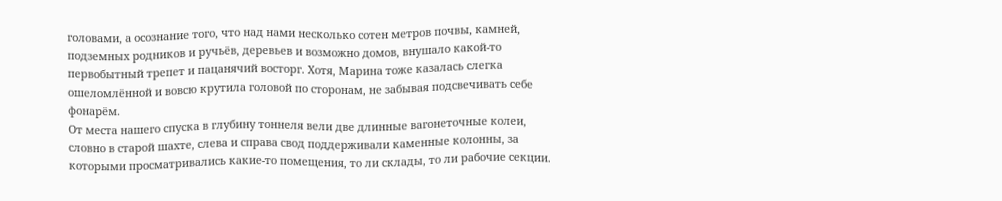головами, а осознание того, что над нами несколько сотен метров почвы, камней, подземных родников и ручьёв, деревьев и возможно домов, внушало какой-то первобытный трепет и пацанячий восторг. Хотя, Марина тоже казалась слегка ошеломлённой и вовсю крутила головой по сторонам, не забывая подсвечивать себе фонарём.
От места нашего спуска в глубину тоннеля вели две длинные вагонеточные колеи, словно в старой шахте, слева и справа свод поддерживали каменные колонны, за которыми просматривались какие-то помещения, то ли склады, то ли рабочие секции.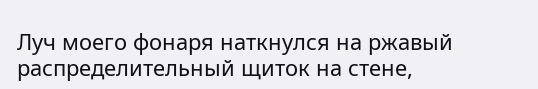Луч моего фонаря наткнулся на ржавый распределительный щиток на стене,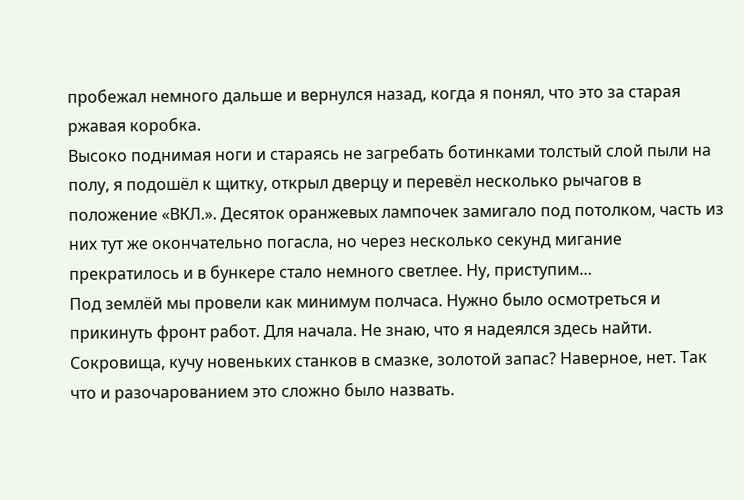пробежал немного дальше и вернулся назад, когда я понял, что это за старая ржавая коробка.
Высоко поднимая ноги и стараясь не загребать ботинками толстый слой пыли на полу, я подошёл к щитку, открыл дверцу и перевёл несколько рычагов в положение «ВКЛ.». Десяток оранжевых лампочек замигало под потолком, часть из них тут же окончательно погасла, но через несколько секунд мигание прекратилось и в бункере стало немного светлее. Ну, приступим…
Под землёй мы провели как минимум полчаса. Нужно было осмотреться и прикинуть фронт работ. Для начала. Не знаю, что я надеялся здесь найти. Сокровища, кучу новеньких станков в смазке, золотой запас? Наверное, нет. Так что и разочарованием это сложно было назвать.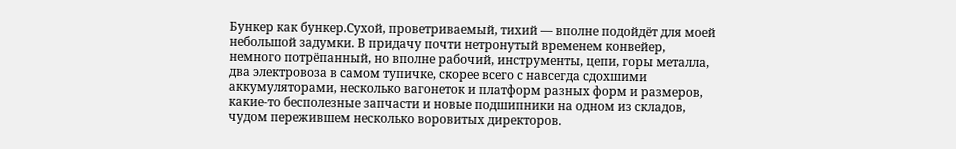Бункер как бункер.Сухой, проветриваемый, тихий — вполне подойдёт для моей небольшой задумки. В придачу почти нетронутый временем конвейер, немного потрёпанный, но вполне рабочий, инструменты, цепи, горы металла, два электровоза в самом тупичке, скорее всего с навсегда сдохшими аккумуляторами, несколько вагонеток и платформ разных форм и размеров, какие-то бесполезные запчасти и новые подшипники на одном из складов, чудом пережившем несколько воровитых директоров.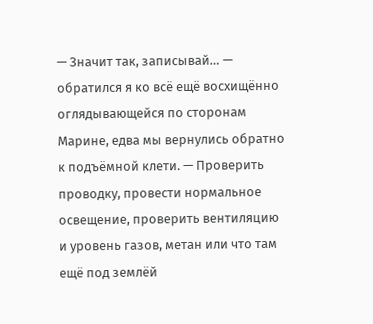— Значит так, записывай… — обратился я ко всё ещё восхищённо оглядывающейся по сторонам Марине, едва мы вернулись обратно к подъёмной клети. — Проверить проводку, провести нормальное освещение, проверить вентиляцию и уровень газов, метан или что там ещё под землёй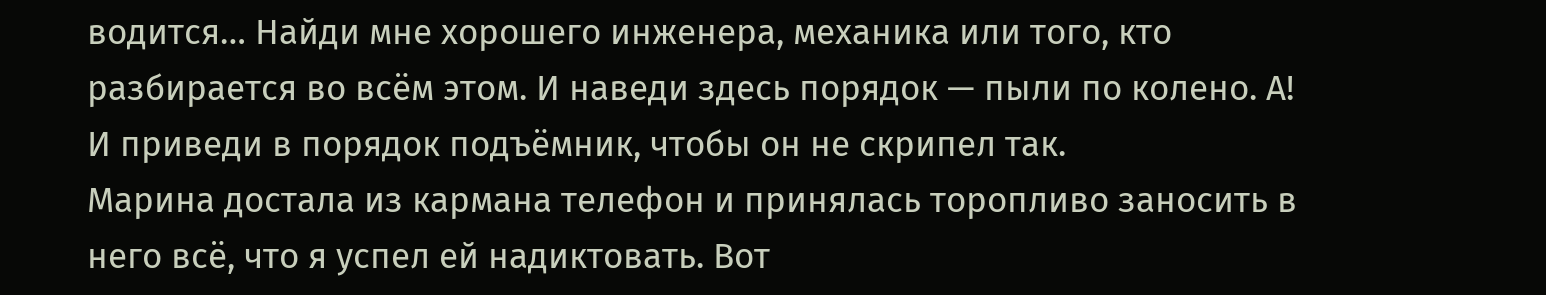водится… Найди мне хорошего инженера, механика или того, кто разбирается во всём этом. И наведи здесь порядок — пыли по колено. А! И приведи в порядок подъёмник, чтобы он не скрипел так.
Марина достала из кармана телефон и принялась торопливо заносить в него всё, что я успел ей надиктовать. Вот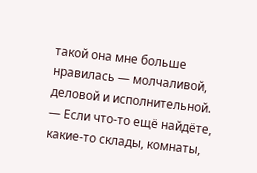такой она мне больше нравилась — молчаливой, деловой и исполнительной.
— Если что-то ещё найдёте, какие-то склады, комнаты,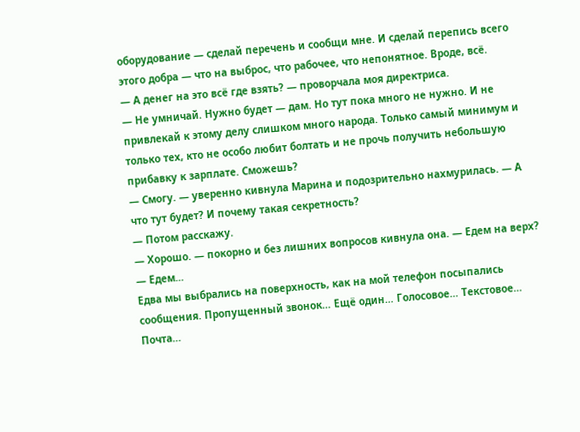оборудование — сделай перечень и сообщи мне. И сделай перепись всего этого добра — что на выброс, что рабочее, что непонятное. Вроде, всё.
— А денег на это всё где взять? — проворчала моя директриса.
— Не умничай. Нужно будет — дам. Но тут пока много не нужно. И не привлекай к этому делу слишком много народа. Только самый минимум и только тех, кто не особо любит болтать и не прочь получить небольшую прибавку к зарплате. Сможешь?
— Смогу. — уверенно кивнула Марина и подозрительно нахмурилась. — А что тут будет? И почему такая секретность?
— Потом расскажу.
— Хорошо. — покорно и без лишних вопросов кивнула она. — Едем на верх?
— Едем…
Едва мы выбрались на поверхность, как на мой телефон посыпались сообщения. Пропущенный звонок… Ещё один… Голосовое… Текстовое… Почта…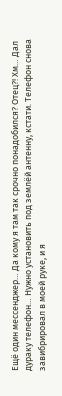Ещё один мессенджер… Да кому я там так срочно понадобился? Отец?! Хм… Дал дураку телефон… Нужно установить под землёй антенну, кстати. Телефон снова завибрировал в моей руке, и я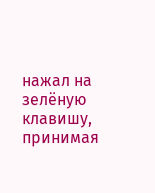нажал на зелёную клавишу, принимая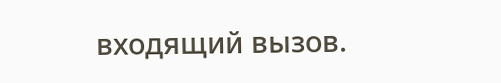входящий вызов.